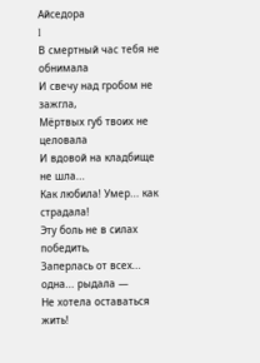Айседора
I
В смертный час тебя не обнимала
И свечу над гробом не зажгла,
Мёртвых губ твоих не целовала
И вдовой на кладбище не шла...
Как любила! Умер... как страдала!
Эту боль не в силах победить,
Заперлась от всех... одна... рыдала —
Не хотела оставаться жить!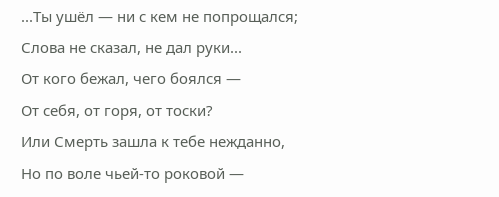...Ты ушёл — ни с кем не попрощался;
Слова не сказал, не дал руки...
От кого бежал, чего боялся —
От себя, от горя, от тоски?
Или Смерть зашла к тебе нежданно,
Но по воле чьей-то роковой —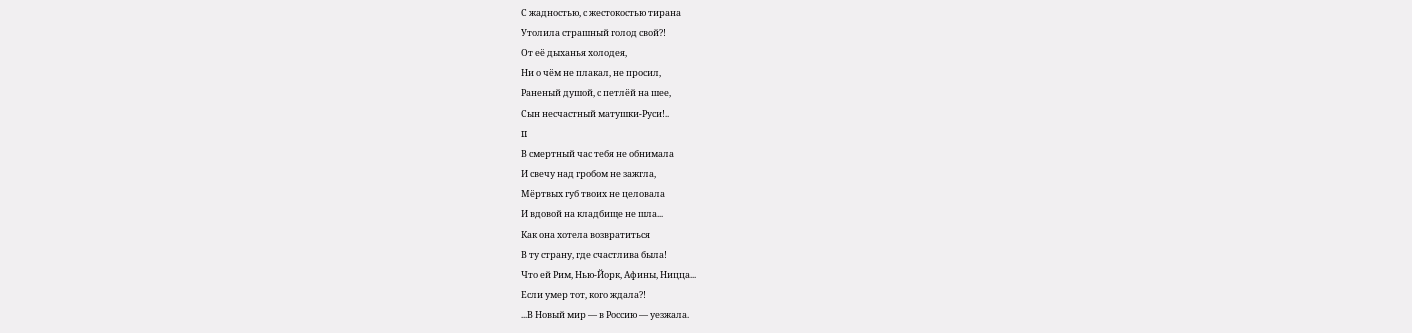С жадностью, с жестокостью тирана
Утолила страшный голод свой?!
От её дыханья холодея,
Ни о чём не плакал, не просил,
Раненый душой, с петлёй на шее,
Сын несчастный матушки-Руси!..
II
В смертный час тебя не обнимала
И свечу над гробом не зажгла,
Мёртвых губ твоих не целовала
И вдовой на кладбище не шла...
Как она хотела возвратиться
В ту страну, где счастлива была!
Что ей Рим, Нью-Йорк, Афины, Ницца...
Если умер тот, кого ждала?!
...В Новый мир — в Россию — уезжала.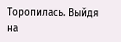Торопилась. Выйдя на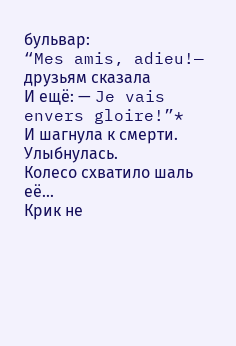бульвар:
“Mes amis, adieu!— друзьям сказала
И ещё: — Je vais envers gloire!”*
И шагнула к смерти. Улыбнулась.
Колесо схватило шаль её...
Крик не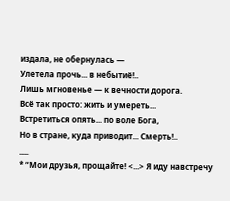издала, не обернулась —
Улетела прочь... в небытиё!..
Лишь мгновенье — к вечности дорога.
Всё так просто: жить и умереть...
Встретиться опять... по воле Бога,
Но в стране, куда приводит... Смерть!..
___
* “Мои друзья, прощайте! <...> Я иду навстречу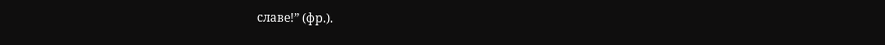славе!” (фр.).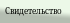Свидетельство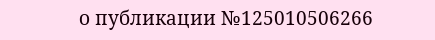о публикации №125010506266